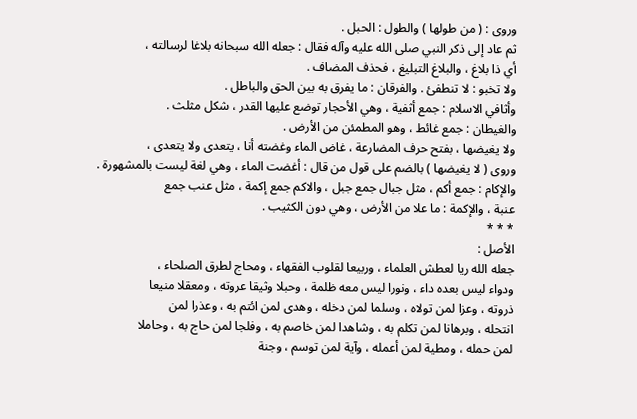وروى : ( من طولها ) والطول : الحبل .
ثم عاد إلى ذكر النبي صلى الله عليه وآله فقال : جعله الله سبحانه بلاغا لرسالته ،
أي ذا بلاغ ، والبلاغ التبليغ ، فحذف المضاف .
ولا تخبو : لا تنطفئ . والفرقان : ما يفرق به بين الحق والباطل .
وأثافي الاسلام : جمع أثفية ، وهي الأحجار توضع عليها القدر ، شكل مثلث .
والغيطان : جمع غائط ، وهو المطمئن من الأرض .
ولا يغيضها ، بفتح حرف المضارعة ، غاض الماء وغضته أنا ، يتعدى ولا يتعدى ،
وروى ( لا يغيضها ) بالضم على قول من قال : أغضت الماء ، وهي لغة ليست بالمشهورة .
والإكام : جمع أكم ، مثل جبال جمع جبل ، والاكم جمع إكمة ، مثل عنب جمع
عنبة ، والإكمة : ما علا من الأرض ، وهي دون الكثيب .
* * *
الأصل :
جعله الله ريا لعطش العلماء ، وربيعا لقلوب الفقهاء ، ومحاج لطرق الصلحاء ،
ودواء ليس بعده داء ، ونورا ليس معه ظلمة ، وحبلا وثيقا عروته ، ومعقلا منيعا
ذروته ، وعزا لمن تولاه ، وسلما لمن دخله ، وهدى لمن ائتم به ، وعذرا لمن
انتحله ، وبرهانا لمن تكلم به ، وشاهدا لمن خاصم به ، وفلجا لمن حاج به ، وحاملا
لمن حمله ، ومطية لمن أعمله ، وآية لمن توسم ، وجنة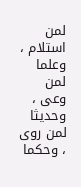لمن استلام ، وعلما لمن
وعى ، وحديثا لمن روى ، وحكما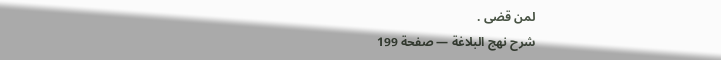لمن قضى .
شرح نهج البلاغة — صفحة 199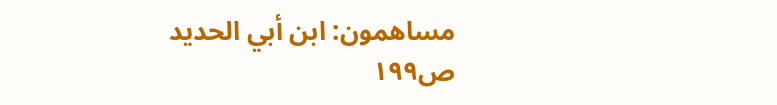مساهمون: ابن أبي الحديد
ص١٩٩